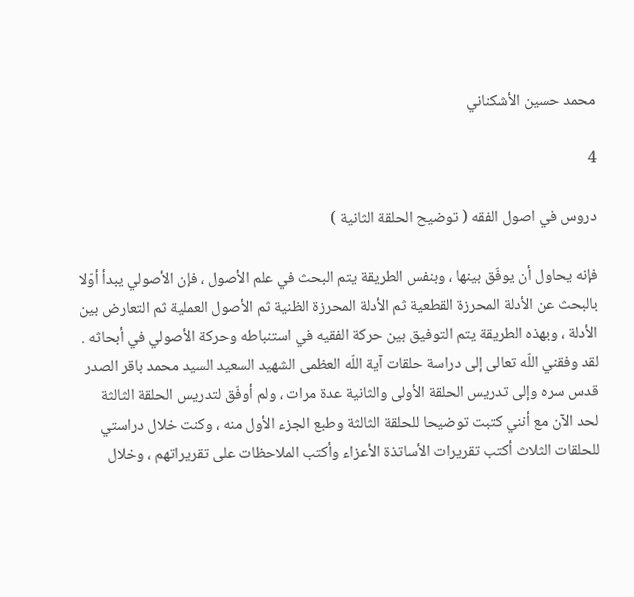محمد حسين الأشكناني

4

دروس في اصول الفقه ( توضيح الحلقة الثانية )

فإنه يحاول أن يوفّق بينها ، وبنفس الطريقة يتم البحث في علم الأصول ، فإن الأصولي يبدأ أوّلا بالبحث عن الأدلة المحرزة القطعية ثم الأدلة المحرزة الظنية ثم الأصول العملية ثم التعارض بين الأدلة ، وبهذه الطريقة يتم التوفيق بين حركة الفقيه في استنباطه وحركة الأصولي في أبحاثه . لقد وفقني اللّه تعالى إلى دراسة حلقات آية اللّه العظمى الشهيد السعيد السيد محمد باقر الصدر قدس سره وإلى تدريس الحلقة الأولى والثانية عدة مرات ، ولم أوفّق لتدريس الحلقة الثالثة لحد الآن مع أنني كتبت توضيحا للحلقة الثالثة وطبع الجزء الأول منه ، وكنت خلال دراستي للحلقات الثلاث أكتب تقريرات الأساتذة الأعزاء وأكتب الملاحظات على تقريراتهم ، وخلال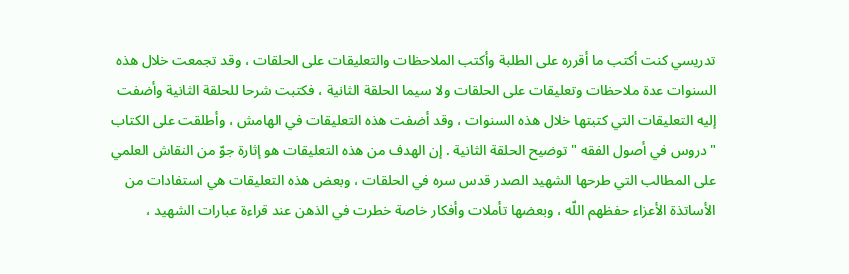تدريسي كنت أكتب ما أقرره على الطلبة وأكتب الملاحظات والتعليقات على الحلقات ، وقد تجمعت خلال هذه السنوات عدة ملاحظات وتعليقات على الحلقات ولا سيما الحلقة الثانية ، فكتبت شرحا للحلقة الثانية وأضفت إليه التعليقات التي كتبتها خلال هذه السنوات ، وقد أضفت هذه التعليقات في الهامش ، وأطلقت على الكتاب " دروس في أصول الفقه " توضيح الحلقة الثانية . إن الهدف من هذه التعليقات هو إثارة جوّ من النقاش العلمي على المطالب التي طرحها الشهيد الصدر قدس سره في الحلقات ، وبعض هذه التعليقات هي استفادات من الأساتذة الأعزاء حفظهم اللّه ، وبعضها تأملات وأفكار خاصة خطرت في الذهن عند قراءة عبارات الشهيد ،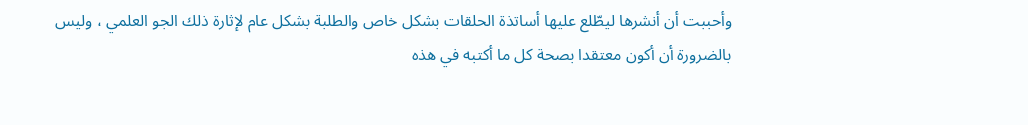وأحببت أن أنشرها ليطّلع عليها أساتذة الحلقات بشكل خاص والطلبة بشكل عام لإثارة ذلك الجو العلمي ، وليس بالضرورة أن أكون معتقدا بصحة كل ما أكتبه في هذه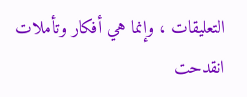التعليقات ، وإنما هي أفكار وتأملات انقدحت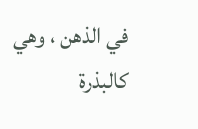في الذهن ، وهي كالبذرة